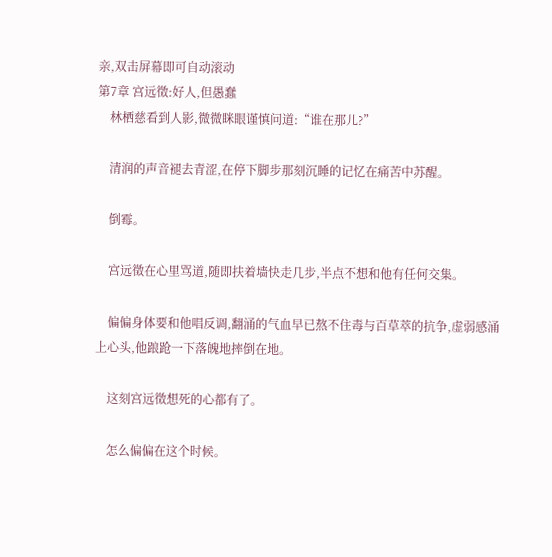亲,双击屏幕即可自动滚动
第7章 宫远徵:好人,但愚蠢
    林栖慈看到人影,微微眯眼谨慎问道:“谁在那儿?”

    清润的声音褪去青涩,在停下脚步那刻沉睡的记忆在痛苦中苏醒。

    倒霉。

    宫远徵在心里骂道,随即扶着墙快走几步,半点不想和他有任何交集。

    偏偏身体要和他唱反调,翻涌的气血早已熬不住毒与百草萃的抗争,虚弱感涌上心头,他踉跄一下落魄地摔倒在地。

    这刻宫远徵想死的心都有了。

    怎么偏偏在这个时候。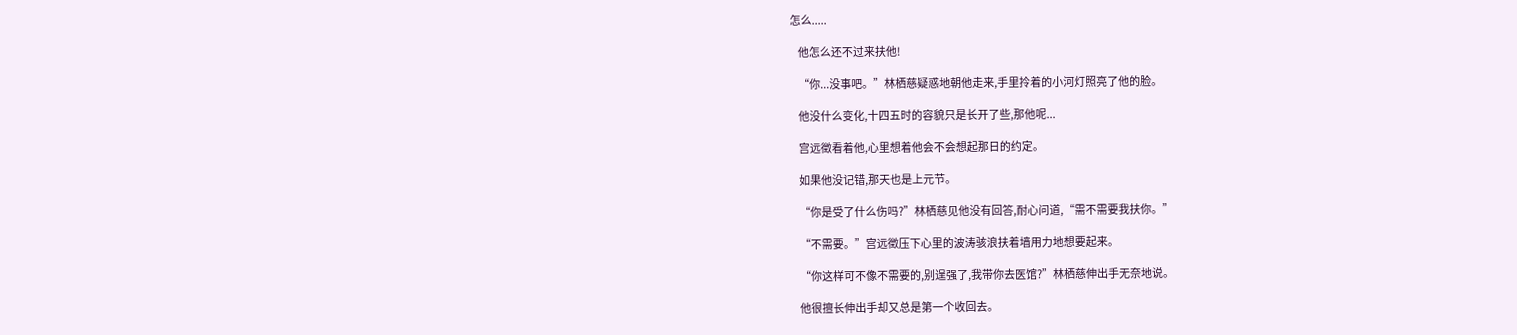怎么.....

    他怎么还不过来扶他!

    “你...没事吧。”林栖慈疑惑地朝他走来,手里拎着的小河灯照亮了他的脸。

    他没什么变化,十四五时的容貌只是长开了些,那他呢...

    宫远徵看着他,心里想着他会不会想起那日的约定。

    如果他没记错,那天也是上元节。

    “你是受了什么伤吗?”林栖慈见他没有回答,耐心问道,“需不需要我扶你。”

    “不需要。”宫远徵压下心里的波涛骇浪扶着墙用力地想要起来。

    “你这样可不像不需要的,别逞强了,我带你去医馆?”林栖慈伸出手无奈地说。

    他很擅长伸出手却又总是第一个收回去。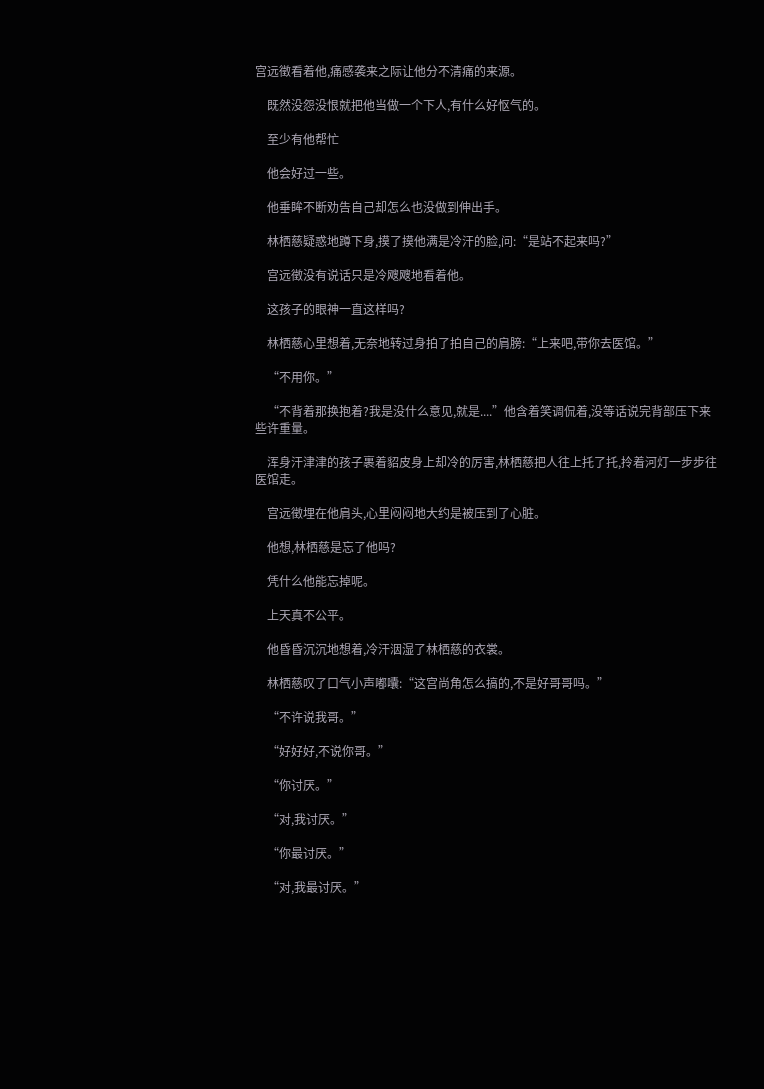宫远徵看着他,痛感袭来之际让他分不清痛的来源。

    既然没怨没恨就把他当做一个下人,有什么好怄气的。

    至少有他帮忙

    他会好过一些。

    他垂眸不断劝告自己却怎么也没做到伸出手。

    林栖慈疑惑地蹲下身,摸了摸他满是冷汗的脸,问:“是站不起来吗?”

    宫远徵没有说话只是冷飕飕地看着他。

    这孩子的眼神一直这样吗?

    林栖慈心里想着,无奈地转过身拍了拍自己的肩膀:“上来吧,带你去医馆。”

    “不用你。”

    “不背着那换抱着?我是没什么意见,就是....”他含着笑调侃着,没等话说完背部压下来些许重量。

    浑身汗津津的孩子裹着貂皮身上却冷的厉害,林栖慈把人往上托了托,拎着河灯一步步往医馆走。

    宫远徵埋在他肩头,心里闷闷地大约是被压到了心脏。

    他想,林栖慈是忘了他吗?

    凭什么他能忘掉呢。

    上天真不公平。

    他昏昏沉沉地想着,冷汗洇湿了林栖慈的衣裳。

    林栖慈叹了口气小声嘟囔:“这宫尚角怎么搞的,不是好哥哥吗。”

    “不许说我哥。”

    “好好好,不说你哥。”

    “你讨厌。”

    “对,我讨厌。”

    “你最讨厌。”

    “对,我最讨厌。”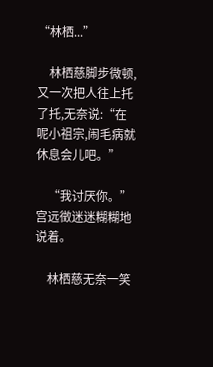“林栖...”

    林栖慈脚步微顿,又一次把人往上托了托,无奈说:“在呢小祖宗,闹毛病就休息会儿吧。”

    “我讨厌你。”宫远徵迷迷糊糊地说着。

    林栖慈无奈一笑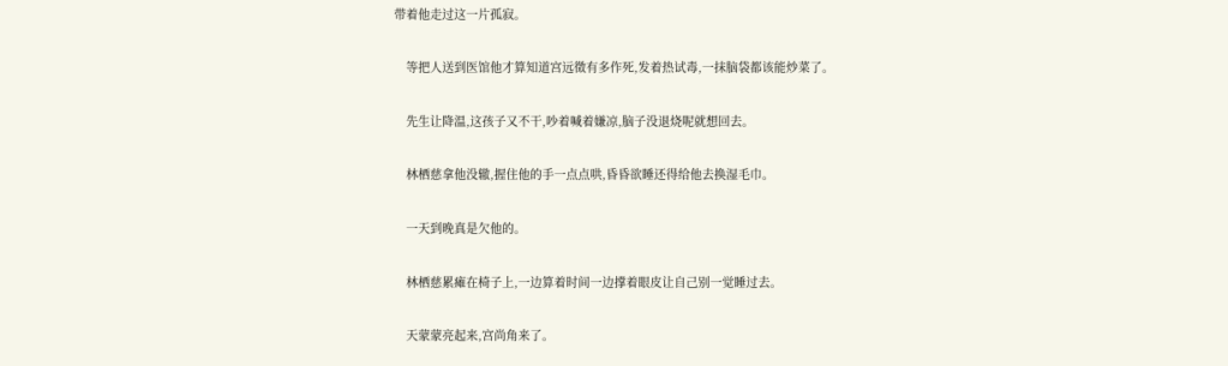带着他走过这一片孤寂。

    等把人送到医馆他才算知道宫远徵有多作死,发着热试毒,一抹脑袋都该能炒菜了。

    先生让降温,这孩子又不干,吵着喊着嫌凉,脑子没退烧呢就想回去。

    林栖慈拿他没辙,握住他的手一点点哄,昏昏欲睡还得给他去换湿毛巾。

    一天到晚真是欠他的。

    林栖慈累瘫在椅子上,一边算着时间一边撑着眼皮让自己别一觉睡过去。

    天蒙蒙亮起来,宫尚角来了。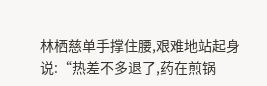林栖慈单手撑住腰,艰难地站起身说:“热差不多退了,药在煎锅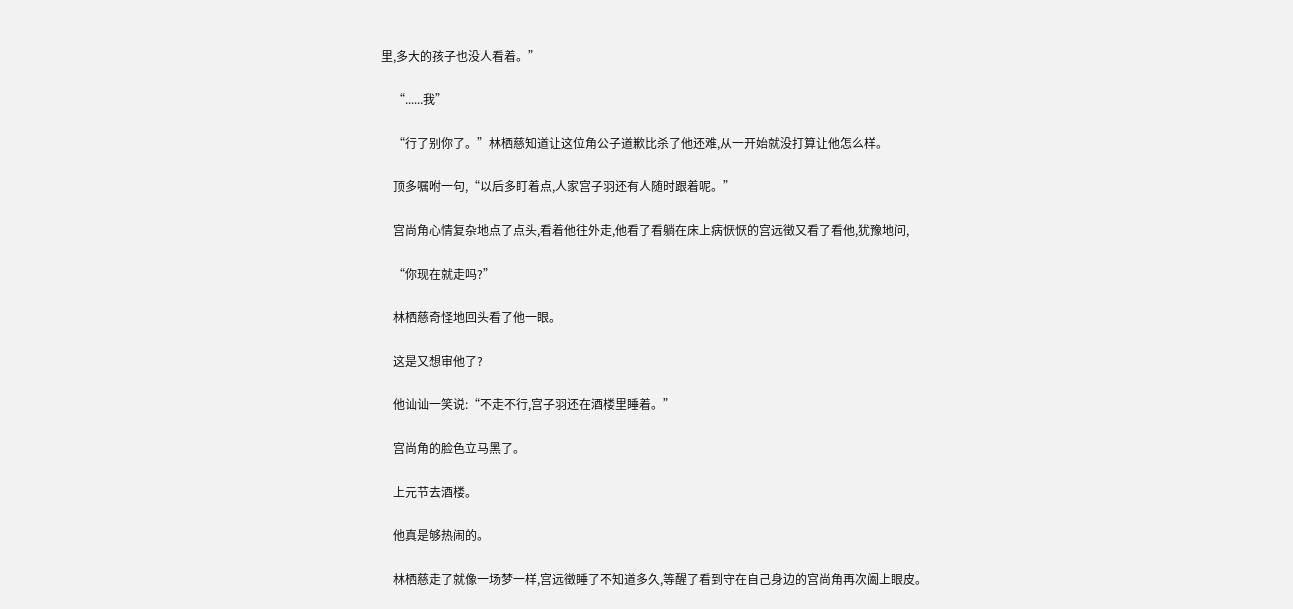里,多大的孩子也没人看着。”

    “......我”

    “行了别你了。”林栖慈知道让这位角公子道歉比杀了他还难,从一开始就没打算让他怎么样。

    顶多嘱咐一句,“以后多盯着点,人家宫子羽还有人随时跟着呢。”

    宫尚角心情复杂地点了点头,看着他往外走,他看了看躺在床上病恹恹的宫远徵又看了看他,犹豫地问,

    “你现在就走吗?”

    林栖慈奇怪地回头看了他一眼。

    这是又想审他了?

    他讪讪一笑说:“不走不行,宫子羽还在酒楼里睡着。”

    宫尚角的脸色立马黑了。

    上元节去酒楼。

    他真是够热闹的。

    林栖慈走了就像一场梦一样,宫远徵睡了不知道多久,等醒了看到守在自己身边的宫尚角再次阖上眼皮。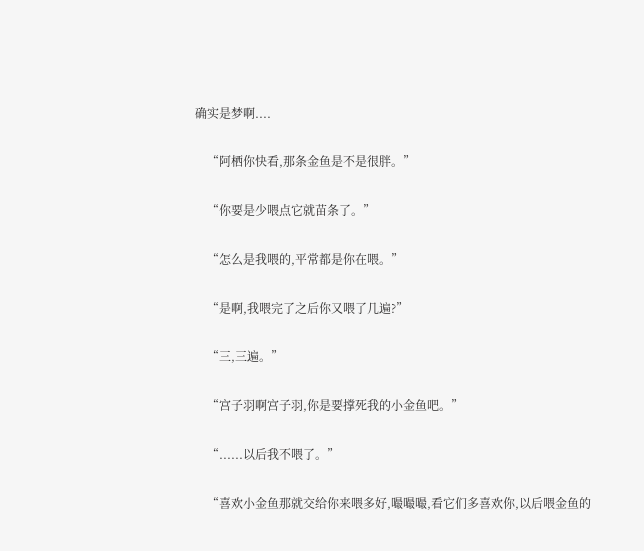确实是梦啊....

    “阿栖你快看,那条金鱼是不是很胖。”

    “你要是少喂点它就苗条了。”

    “怎么是我喂的,平常都是你在喂。”

    “是啊,我喂完了之后你又喂了几遍?”

    “三,三遍。”

    “宫子羽啊宫子羽,你是要撑死我的小金鱼吧。”

    “......以后我不喂了。”

    “喜欢小金鱼那就交给你来喂多好,嘬嘬嘬,看它们多喜欢你,以后喂金鱼的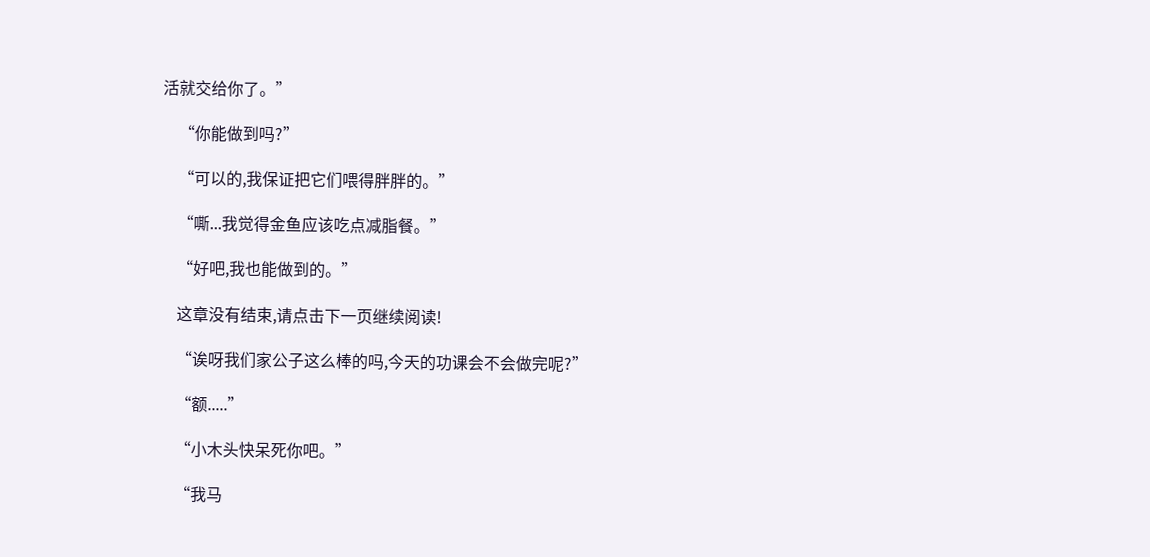活就交给你了。”

    “你能做到吗?”

    “可以的,我保证把它们喂得胖胖的。”

    “嘶...我觉得金鱼应该吃点减脂餐。”

    “好吧,我也能做到的。”

    这章没有结束,请点击下一页继续阅读!

    “诶呀我们家公子这么棒的吗,今天的功课会不会做完呢?”

    “额.....”

    “小木头快呆死你吧。”

    “我马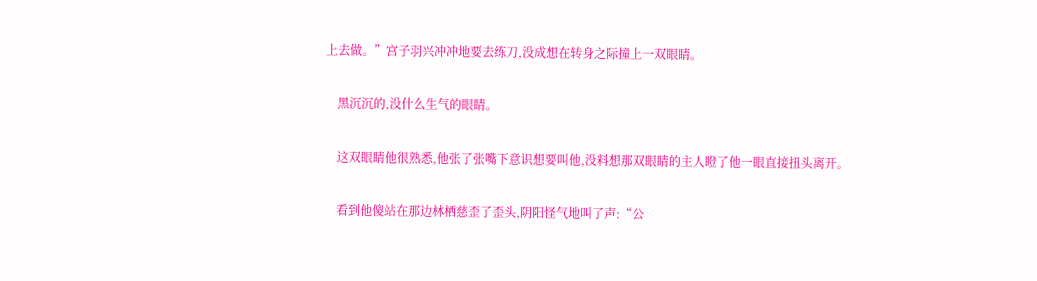上去做。”宫子羽兴冲冲地要去练刀,没成想在转身之际撞上一双眼睛。

    黑沉沉的,没什么生气的眼睛。

    这双眼睛他很熟悉,他张了张嘴下意识想要叫他,没料想那双眼睛的主人瞪了他一眼直接扭头离开。

    看到他傻站在那边林栖慈歪了歪头,阴阳怪气地叫了声:“公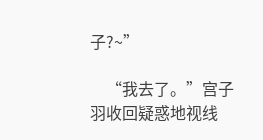子?~”

    “我去了。”宫子羽收回疑惑地视线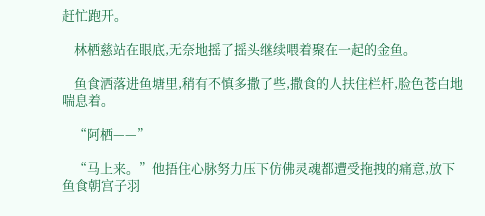赶忙跑开。

    林栖慈站在眼底,无奈地摇了摇头继续喂着聚在一起的金鱼。

    鱼食洒落进鱼塘里,稍有不慎多撒了些,撒食的人扶住栏杆,脸色苍白地喘息着。

    “阿栖——”

    “马上来。”他捂住心脉努力压下仿佛灵魂都遭受拖拽的痛意,放下鱼食朝宫子羽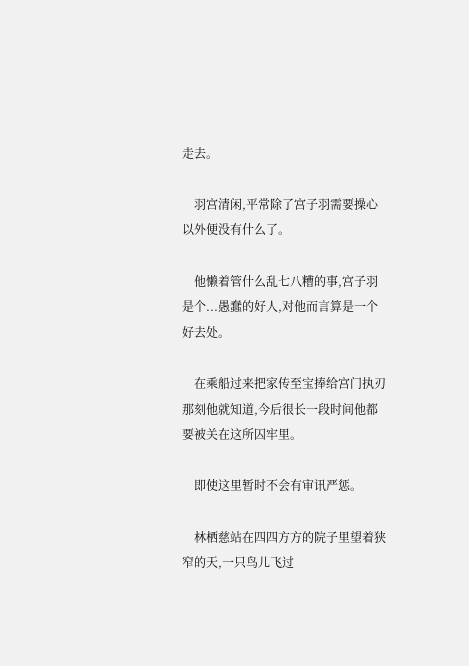走去。

    羽宫清闲,平常除了宫子羽需要操心以外便没有什么了。

    他懒着管什么乱七八糟的事,宫子羽是个...愚蠢的好人,对他而言算是一个好去处。

    在乘船过来把家传至宝捧给宫门执刃那刻他就知道,今后很长一段时间他都要被关在这所囚牢里。

    即使这里暂时不会有审讯严惩。

    林栖慈站在四四方方的院子里望着狭窄的天,一只鸟儿飞过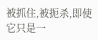被抓住,被扼杀,即使它只是一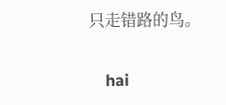只走错路的鸟。

    hai